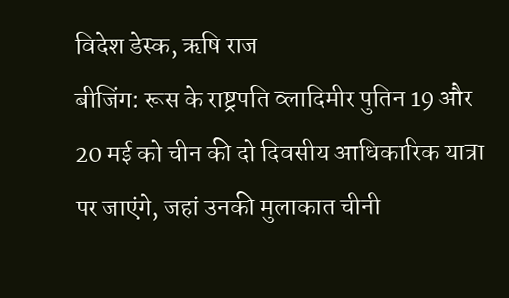विदेश डेस्क, ऋषि राज
बीजिंग: रूस के राष्ट्रपति व्लादिमीर पुतिन 19 और 20 मई को चीन की दो दिवसीय आधिकारिक यात्रा पर जाएंगे, जहां उनकी मुलाकात चीनी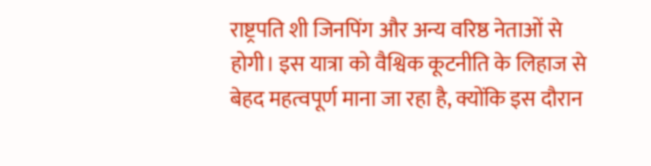राष्ट्रपति शी जिनपिंग और अन्य वरिष्ठ नेताओं से होगी। इस यात्रा को वैश्विक कूटनीति के लिहाज से बेहद महत्वपूर्ण माना जा रहा है, क्योंकि इस दौरान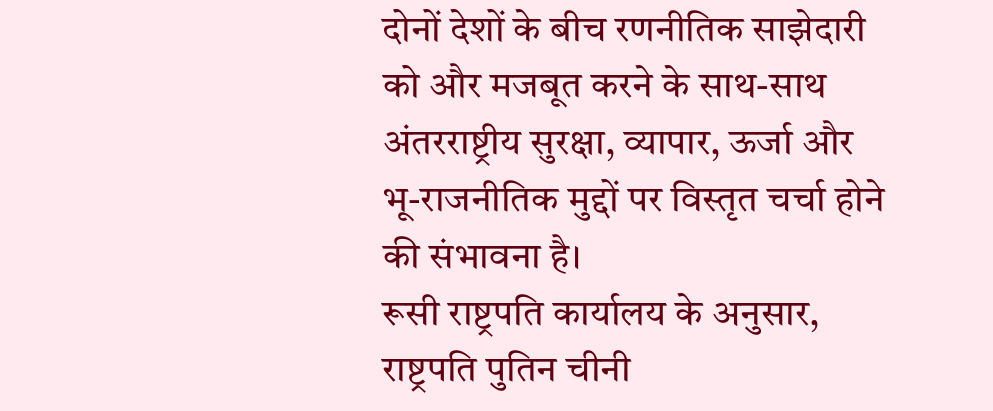दोनों देशों के बीच रणनीतिक साझेदारी को और मजबूत करने के साथ-साथ अंतरराष्ट्रीय सुरक्षा, व्यापार, ऊर्जा और भू-राजनीतिक मुद्दों पर विस्तृत चर्चा होने की संभावना है।
रूसी राष्ट्रपति कार्यालय के अनुसार, राष्ट्रपति पुतिन चीनी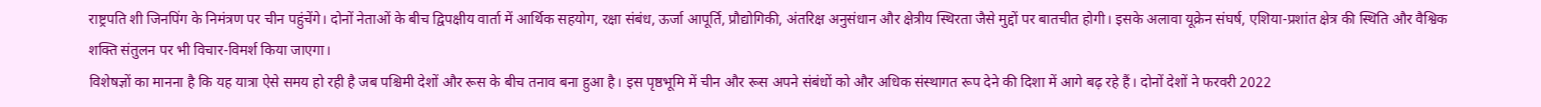राष्ट्रपति शी जिनपिंग के निमंत्रण पर चीन पहुंचेंगे। दोनों नेताओं के बीच द्विपक्षीय वार्ता में आर्थिक सहयोग, रक्षा संबंध, ऊर्जा आपूर्ति, प्रौद्योगिकी, अंतरिक्ष अनुसंधान और क्षेत्रीय स्थिरता जैसे मुद्दों पर बातचीत होगी। इसके अलावा यूक्रेन संघर्ष, एशिया-प्रशांत क्षेत्र की स्थिति और वैश्विक शक्ति संतुलन पर भी विचार-विमर्श किया जाएगा।
विशेषज्ञों का मानना है कि यह यात्रा ऐसे समय हो रही है जब पश्चिमी देशों और रूस के बीच तनाव बना हुआ है। इस पृष्ठभूमि में चीन और रूस अपने संबंधों को और अधिक संस्थागत रूप देने की दिशा में आगे बढ़ रहे हैं। दोनों देशों ने फरवरी 2022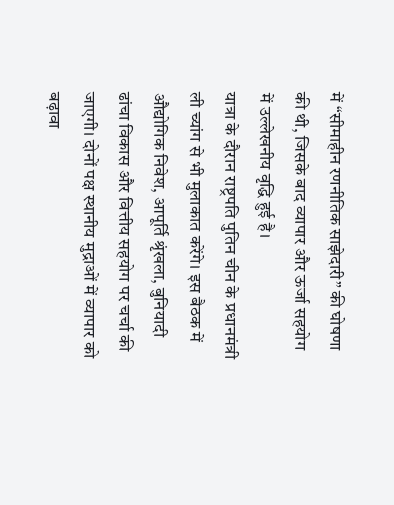में “सीमाहीन रणनीतिक साझेदारी” की घोषणा की थी, जिसके बाद व्यापार और ऊर्जा सहयोग में उल्लेखनीय वृद्धि हुई है।
यात्रा के दौरान राष्ट्रपति पुतिन चीन के प्रधानमंत्री ली च्यांग से भी मुलाकात करेंगे। इस बैठक में औद्योगिक निवेश, आपूर्ति श्रृंखला, बुनियादी ढांचा विकास और वित्तीय सहयोग पर चर्चा की जाएगी। दोनों पक्ष स्थानीय मुद्राओं में व्यापार को बढ़ावा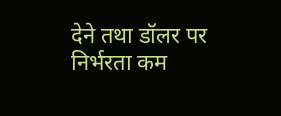देने तथा डॉलर पर निर्भरता कम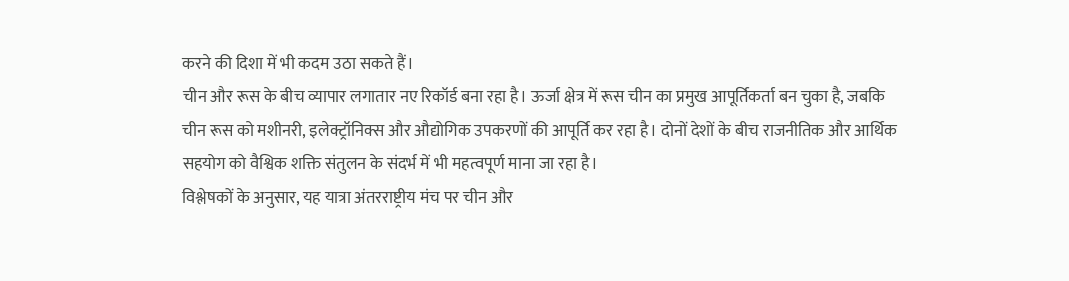करने की दिशा में भी कदम उठा सकते हैं।
चीन और रूस के बीच व्यापार लगातार नए रिकॉर्ड बना रहा है। ऊर्जा क्षेत्र में रूस चीन का प्रमुख आपूर्तिकर्ता बन चुका है, जबकि चीन रूस को मशीनरी, इलेक्ट्रॉनिक्स और औद्योगिक उपकरणों की आपूर्ति कर रहा है। दोनों देशों के बीच राजनीतिक और आर्थिक सहयोग को वैश्विक शक्ति संतुलन के संदर्भ में भी महत्वपूर्ण माना जा रहा है।
विश्लेषकों के अनुसार, यह यात्रा अंतरराष्ट्रीय मंच पर चीन और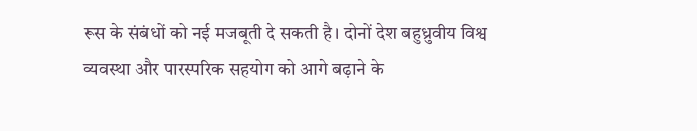रूस के संबंधों को नई मजबूती दे सकती है। दोनों देश बहुध्रुवीय विश्व व्यवस्था और पारस्परिक सहयोग को आगे बढ़ाने के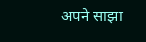अपने साझा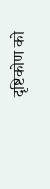दृष्टिकोण को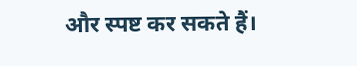और स्पष्ट कर सकते हैं।